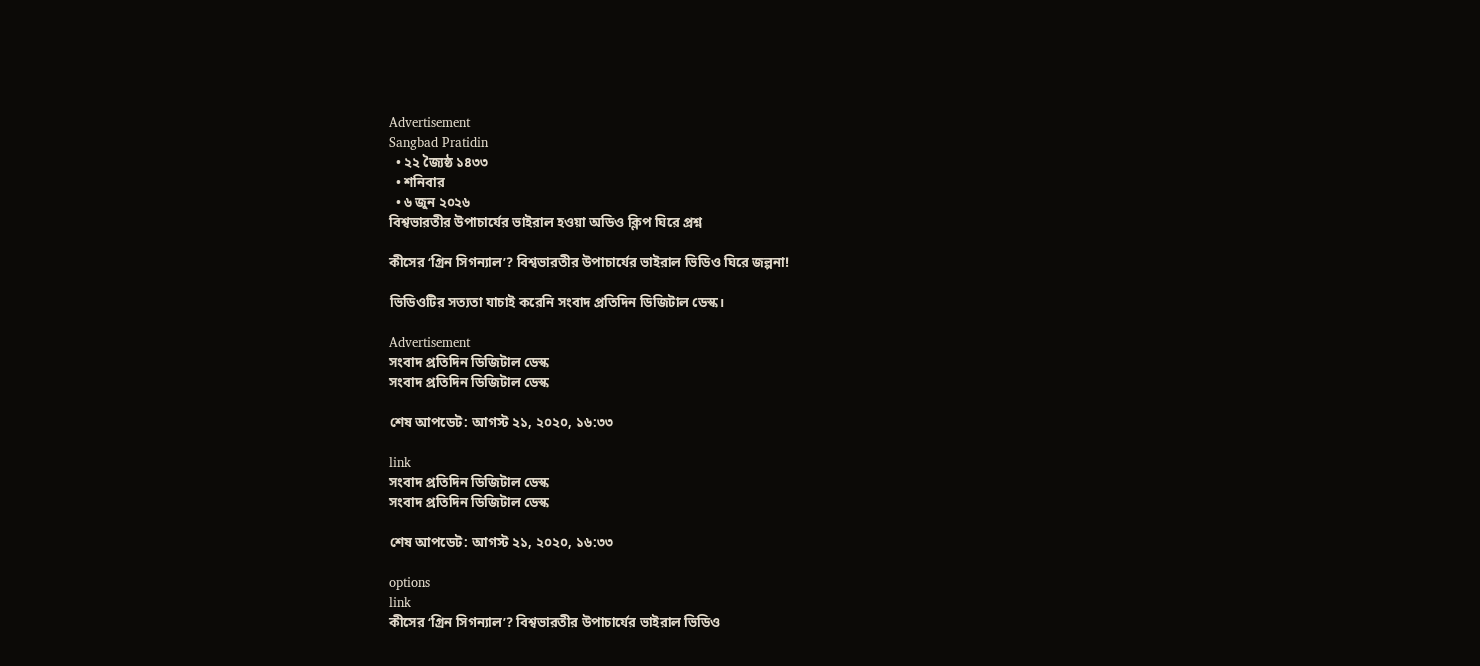Advertisement
Sangbad Pratidin
  • ২২ জ্যৈষ্ঠ ১৪৩৩
  • শনিবার
  • ৬ জুন ২০২৬
বিশ্বভারতীর উপাচার্যের ভাইরাল হওয়া অডিও ক্লিপ ঘিরে প্রশ্ন

কীসের ‘গ্রিন সিগন্যাল’? বিশ্বভারতীর উপাচার্যের ভাইরাল ভিডিও ঘিরে জল্পনা!

ভিডিওটির সত্যতা যাচাই করেনি সংবাদ প্রতিদিন ডিজিটাল ডেস্ক।

Advertisement
সংবাদ প্রতিদিন ডিজিটাল ডেস্ক
সংবাদ প্রতিদিন ডিজিটাল ডেস্ক

শেষ আপডেট: আগস্ট ২১, ২০২০, ১৬:৩৩

link
সংবাদ প্রতিদিন ডিজিটাল ডেস্ক
সংবাদ প্রতিদিন ডিজিটাল ডেস্ক

শেষ আপডেট: আগস্ট ২১, ২০২০, ১৬:৩৩

options
link
কীসের ‘গ্রিন সিগন্যাল’? বিশ্বভারতীর উপাচার্যের ভাইরাল ভিডিও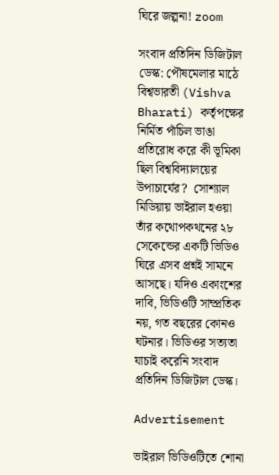ঘিরে জল্পনা! zoom

সংবাদ প্রতিদিন ডিজিটাল ডেস্ক: পৌষমেলার মাঠে বিশ্বভারতী (Vishva Bharati) কর্তৃপক্ষের নির্মিত পাঁচিল ভাঙা প্রতিরোধ করে কী ভূমিকা ছিল বিশ্ববিদ্যালয়ের উপাচার্যের?  সোশ্যাল মিডিয়ায় ভাইরাল হওয়া তাঁর কথোপকথনের ২৮ সেকেন্ডের একটি ভিডিও ঘিরে এসব প্রশ্নই সামনে আসছে। যদিও একাংশের দাবি, ভিডিওটি সাম্প্রতিক নয়, গত বছরের কোনও ঘটনার। ভিডিওর সত্যতা যাচাই করেনি সংবাদ প্রতিদিন ডিজিটাল ডেস্ক।

Advertisement

ভাইরাল ভিডিওটিতে শোনা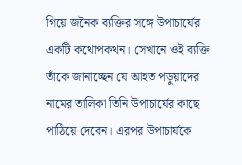গিয়ে জনৈক ব্যক্তির সঙ্গে উপাচার্যের একটি কথোপকথন। সেখানে ওই ব্যক্তি তাঁকে জানাচ্ছেন যে আহত পড়ুয়াদের নামের তালিকা তিনি উপাচার্যের কাছে পাঠিয়ে দেবেন। এরপর উপাচার্যকে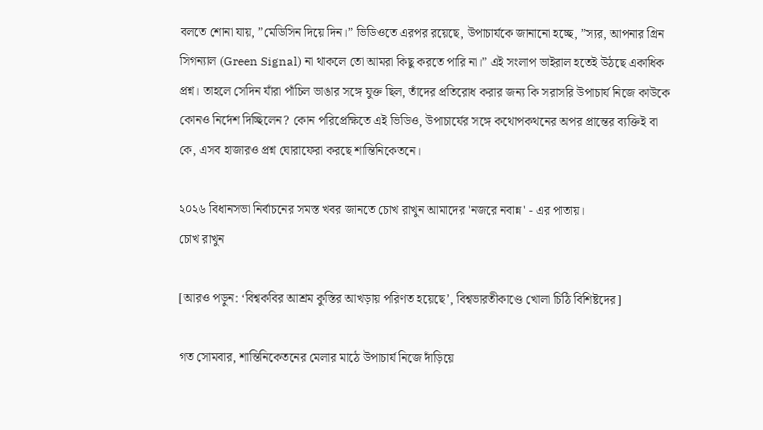বলতে শোনা যায়, ”মেডিসিন দিয়ে দিন।” ভিডিওতে এরপর রয়েছে, উপাচার্যকে জানানো হচ্ছে, ”স্যর, আপনার গ্রিন সিগন্যাল (Green Signal) না থাকলে তো আমরা কিছু করতে পারি না।” এই সংলাপ ভাইরাল হতেই উঠছে একাধিক প্রশ্ন। তাহলে সেদিন যাঁরা পাঁচিল ভাঙার সঙ্গে যুক্ত ছিল, তাঁদের প্রতিরোধ করার জন্য কি সরাসরি উপাচার্য নিজে কাউকে কোনও নির্দেশ দিচ্ছিলেন? কোন পরিপ্রেক্ষিতে এই ভিডিও, উপাচার্যের সঙ্গে কথোপকথনের অপর প্রান্তের ব্যক্তিই বা কে, এসব হাজারও প্রশ্ন ঘোরাফেরা করছে শান্তিনিকেতনে।

২০২৬ বিধানসভা নির্বাচনের সমস্ত খবর জানতে চোখ রাখুন আমাদের 'নজরে নবান্ন' - এর পাতায়।
চোখ রাখুন

[আরও পড়ুন: ‘বিশ্বকবির আশ্রম কুস্তির আখড়ায় পরিণত হয়েছে’, বিশ্বভারতীকাণ্ডে খোলা চিঠি বিশিষ্টদের]

গত সোমবার, শান্তিনিকেতনের মেলার মাঠে উপাচার্য নিজে দাঁড়িয়ে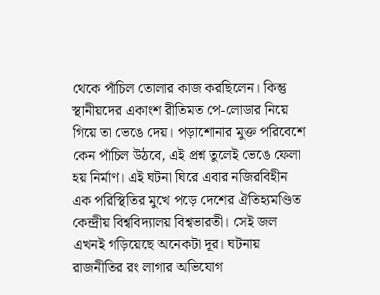থেকে পাঁচিল তোলার কাজ করছিলেন। কিন্তু স্থানীয়দের একাংশ রীতিমত পে-লোডার নিয়ে গিয়ে তা ভেঙে দেয়। পড়াশোনার মুক্ত পরিবেশে কেন পাঁচিল উঠবে, এই প্রশ্ন তুলেই ভেঙে ফেলা হয় নির্মাণ। এই ঘটনা ঘিরে এবার নজিরবিহীন এক পরিস্থিতির মুখে পড়ে দেশের ঐতিহ্যমণ্ডিত কেন্দ্রীয় বিশ্ববিদ্যালয় বিশ্বভারতী। সেই জল এখনই গড়িয়েছে অনেকটা দূর। ঘটনায় রাজনীতির রং লাগার অভিযোগ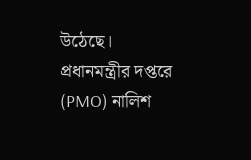উঠেছে। প্রধানমন্ত্রীর দপ্তরে (PMO) নালিশ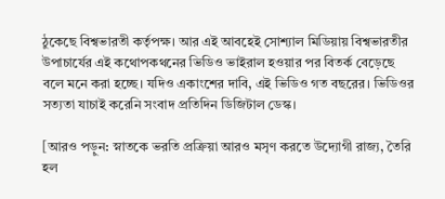ঠুকেছে বিশ্বভারতী কর্তৃপক্ষ। আর এই আবহেই সোশ্যাল মিডিয়ায় বিশ্বভারতীর উপাচার্যের এই কথোপকথনের ভিডিও ভাইরাল হওয়ার পর বিতর্ক বেড়েছে বলে মনে করা হচ্ছে। যদিও একাংশের দাবি, এই ভিডিও গত বছরের। ভিডিওর সত্যতা যাচাই করেনি সংবাদ প্রতিদিন ডিজিটাল ডেস্ক।

[আরও পড়ুন: স্নাতকে ভরতি প্রক্রিয়া আরও মসৃণ করতে উদ্যোগী রাজ্য, তৈরি হল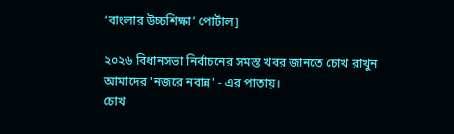‘বাংলার উচ্চশিক্ষা’ পোর্টাল]

২০২৬ বিধানসভা নির্বাচনের সমস্ত খবর জানতে চোখ রাখুন আমাদের 'নজরে নবান্ন' - এর পাতায়।
চোখ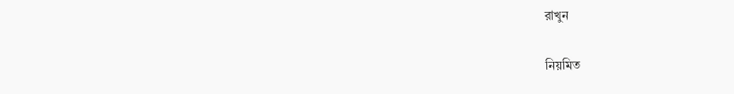রাখুন

নিয়মিত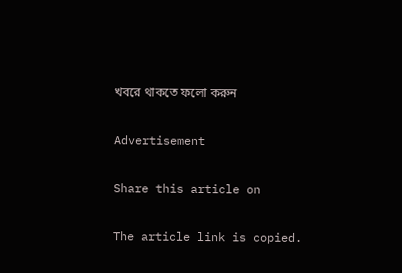খবরে থাকতে ফলো করুন

Advertisement

Share this article on

The article link is copied.